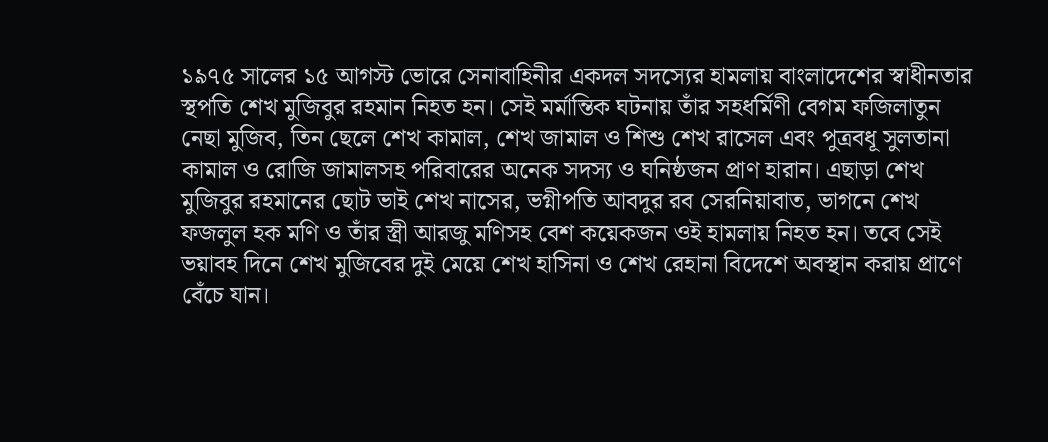১৯৭৫ সালের ১৫ আগস্ট ভোরে সেনাবাহিনীর একদল সদস্যের হামলায় বাংলাদেশের স্বাধীনতার স্থপতি শেখ মুজিবুর রহমান নিহত হন। সেই মর্মান্তিক ঘটনায় তাঁর সহধর্মিণী বেগম ফজিলাতুন নেছা মুজিব, তিন ছেলে শেখ কামাল, শেখ জামাল ও শিশু শেখ রাসেল এবং পুত্রবধূ সুলতানা কামাল ও রোজি জামালসহ পরিবারের অনেক সদস্য ও ঘনিষ্ঠজন প্রাণ হারান। এছাড়া শেখ মুজিবুর রহমানের ছোট ভাই শেখ নাসের, ভগ্নীপতি আবদুর রব সেরনিয়াবাত, ভাগনে শেখ ফজলুল হক মণি ও তাঁর স্ত্রী আরজু মণিসহ বেশ কয়েকজন ওই হামলায় নিহত হন। তবে সেই ভয়াবহ দিনে শেখ মুজিবের দুই মেয়ে শেখ হাসিনা ও শেখ রেহানা বিদেশে অবস্থান করায় প্রাণে বেঁচে যান।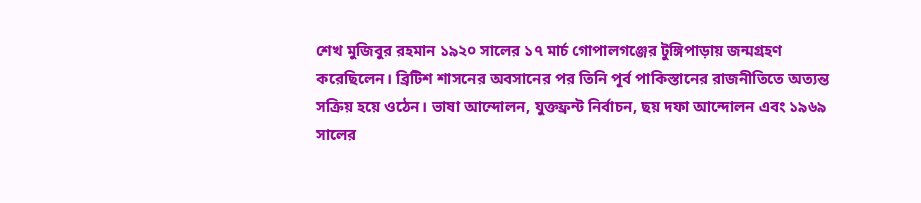শেখ মুজিবুর রহমান ১৯২০ সালের ১৭ মার্চ গোপালগঞ্জের টুঙ্গিপাড়ায় জন্মগ্রহণ করেছিলেন। ব্রিটিশ শাসনের অবসানের পর তিনি পূর্ব পাকিস্তানের রাজনীতিতে অত্যন্ত সক্রিয় হয়ে ওঠেন। ভাষা আন্দোলন, যুক্তফ্রন্ট নির্বাচন, ছয় দফা আন্দোলন এবং ১৯৬৯ সালের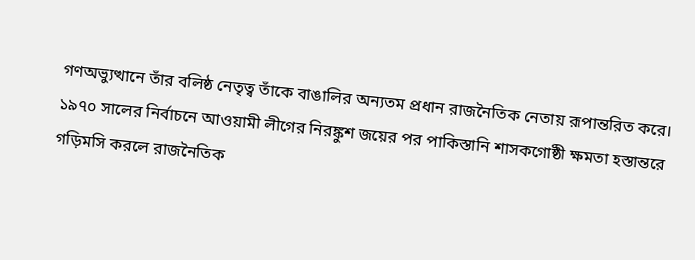গণঅভ্যুত্থানে তাঁর বলিষ্ঠ নেতৃত্ব তাঁকে বাঙালির অন্যতম প্রধান রাজনৈতিক নেতায় রূপান্তরিত করে। ১৯৭০ সালের নির্বাচনে আওয়ামী লীগের নিরঙ্কুশ জয়ের পর পাকিস্তানি শাসকগোষ্ঠী ক্ষমতা হস্তান্তরে গড়িমসি করলে রাজনৈতিক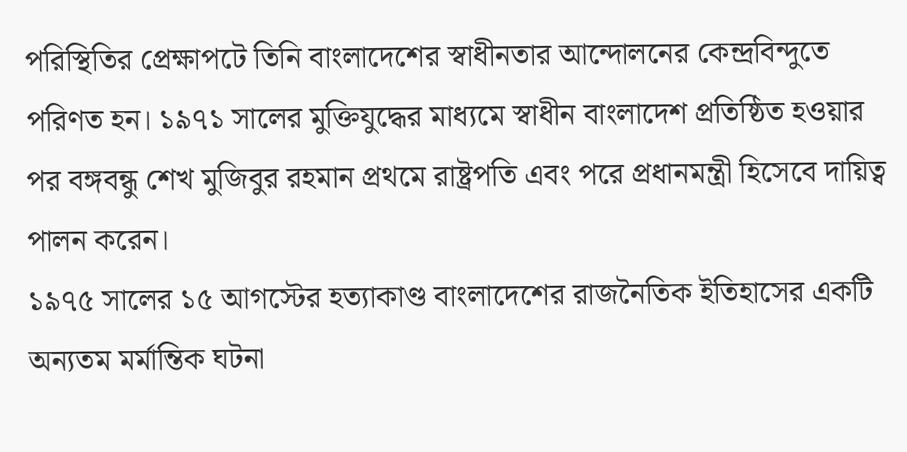পরিস্থিতির প্রেক্ষাপটে তিনি বাংলাদেশের স্বাধীনতার আন্দোলনের কেন্দ্রবিন্দুতে পরিণত হন। ১৯৭১ সালের মুক্তিযুদ্ধের মাধ্যমে স্বাধীন বাংলাদেশ প্রতিষ্ঠিত হওয়ার পর বঙ্গবন্ধু শেখ মুজিবুর রহমান প্রথমে রাষ্ট্রপতি এবং পরে প্রধানমন্ত্রী হিসেবে দায়িত্ব পালন করেন।
১৯৭৫ সালের ১৫ আগস্টের হত্যাকাণ্ড বাংলাদেশের রাজনৈতিক ইতিহাসের একটি অন্যতম মর্মান্তিক ঘটনা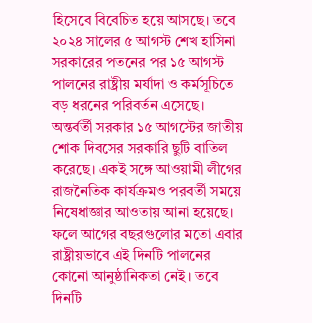হিসেবে বিবেচিত হয়ে আসছে। তবে ২০২৪ সালের ৫ আগস্ট শেখ হাসিনা সরকারের পতনের পর ১৫ আগস্ট পালনের রাষ্ট্রীয় মর্যাদা ও কর্মসূচিতে বড় ধরনের পরিবর্তন এসেছে। অন্তর্বর্তী সরকার ১৫ আগস্টের জাতীয় শোক দিবসের সরকারি ছুটি বাতিল করেছে। একই সঙ্গে আওয়ামী লীগের রাজনৈতিক কার্যক্রমও পরবর্তী সময়ে নিষেধাজ্ঞার আওতায় আনা হয়েছে। ফলে আগের বছরগুলোর মতো এবার রাষ্ট্রীয়ভাবে এই দিনটি পালনের কোনো আনুষ্ঠানিকতা নেই। তবে দিনটি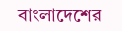বাংলাদেশের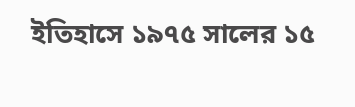ইতিহাসে ১৯৭৫ সালের ১৫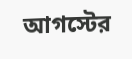আগস্টের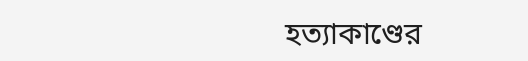হত্যাকাণ্ডের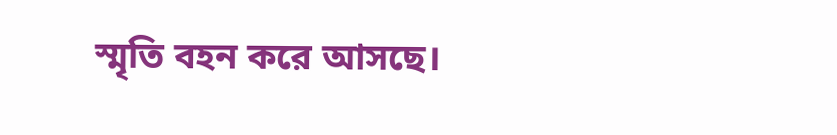স্মৃতি বহন করে আসছে।